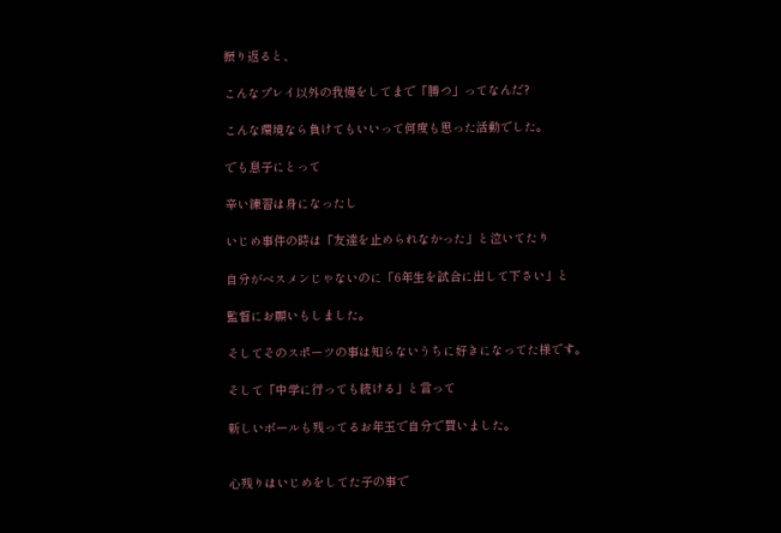振り返ると、

こんなプレイ以外の我慢をしてまで「勝つ」ってなんだ?

こんな環境なら負けてもいいって何度も思った活動でした。

でも息子にとって

辛い練習は身になったし

いじめ事件の時は「友達を止められなかった」と泣いてたり

自分がベスメンじゃないのに「6年生を試合に出して下さい」と

監督にお願いもしました。

そしてそのスポーツの事は知らないうちに好きになってた様です。

そして「中学に行っても続ける」と言って

新しいボールも残ってるお年玉で自分で買いました。


心残りはいじめをしてた子の事で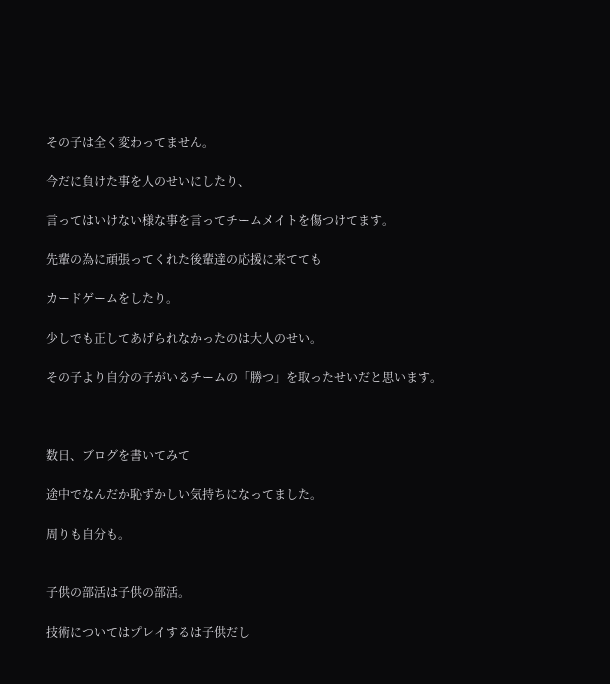その子は全く変わってません。

今だに負けた事を人のせいにしたり、

言ってはいけない様な事を言ってチームメイトを傷つけてます。

先輩の為に頑張ってくれた後輩達の応援に来てても

カードゲームをしたり。

少しでも正してあげられなかったのは大人のせい。

その子より自分の子がいるチームの「勝つ」を取ったせいだと思います。



数日、ブログを書いてみて

途中でなんだか恥ずかしい気持ちになってました。

周りも自分も。


子供の部活は子供の部活。

技術についてはプレイするは子供だし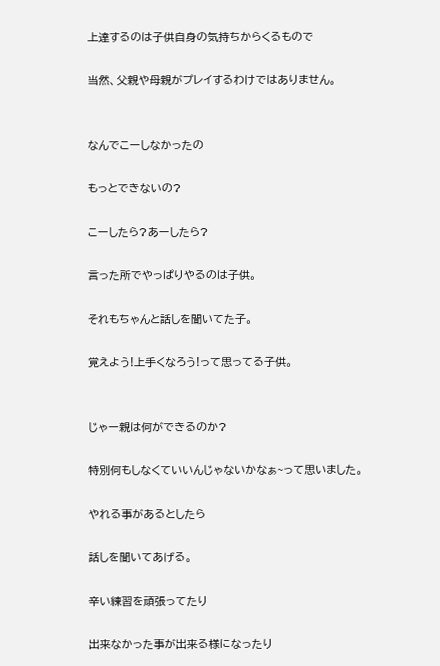上達するのは子供自身の気持ちからくるもので

当然、父親や母親がプレイするわけではありません。


なんでこーしなかったの

もっとできないの?

こーしたら?あーしたら?

言った所でやっぱりやるのは子供。

それもちゃんと話しを聞いてた子。

覚えよう!上手くなろう!って思ってる子供。


じゃー親は何ができるのか?

特別何もしなくていいんじゃないかなぁ~って思いました。

やれる事があるとしたら

話しを聞いてあげる。

辛い練習を頑張ってたり

出来なかった事が出来る様になったり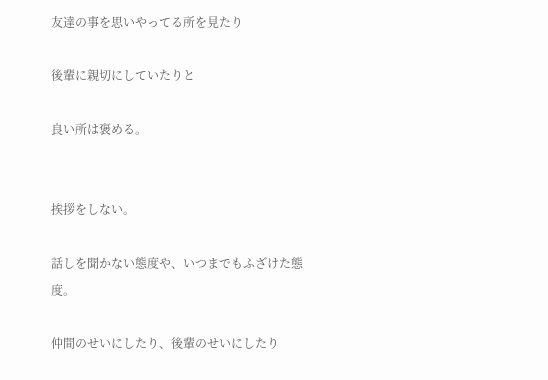友達の事を思いやってる所を見たり

後輩に親切にしていたりと

良い所は褒める。


挨拶をしない。

話しを聞かない態度や、いつまでもふざけた態度。

仲間のせいにしたり、後輩のせいにしたり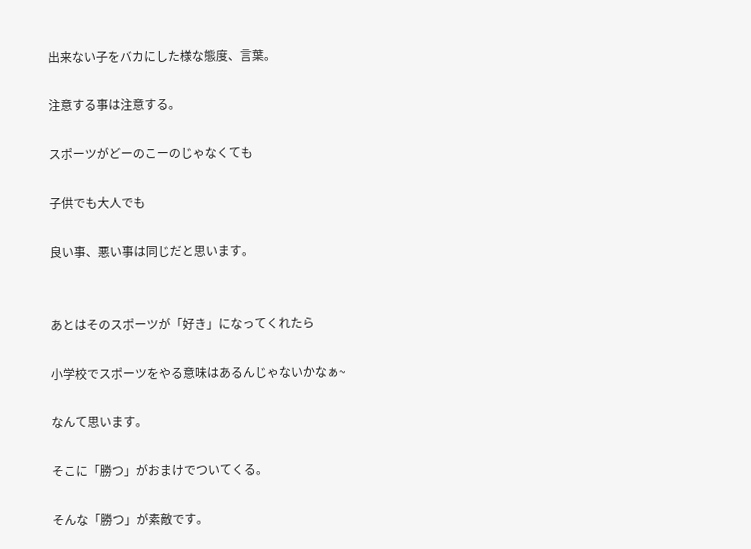出来ない子をバカにした様な態度、言葉。

注意する事は注意する。

スポーツがどーのこーのじゃなくても

子供でも大人でも

良い事、悪い事は同じだと思います。


あとはそのスポーツが「好き」になってくれたら

小学校でスポーツをやる意味はあるんじゃないかなぁ~

なんて思います。

そこに「勝つ」がおまけでついてくる。

そんな「勝つ」が素敵です。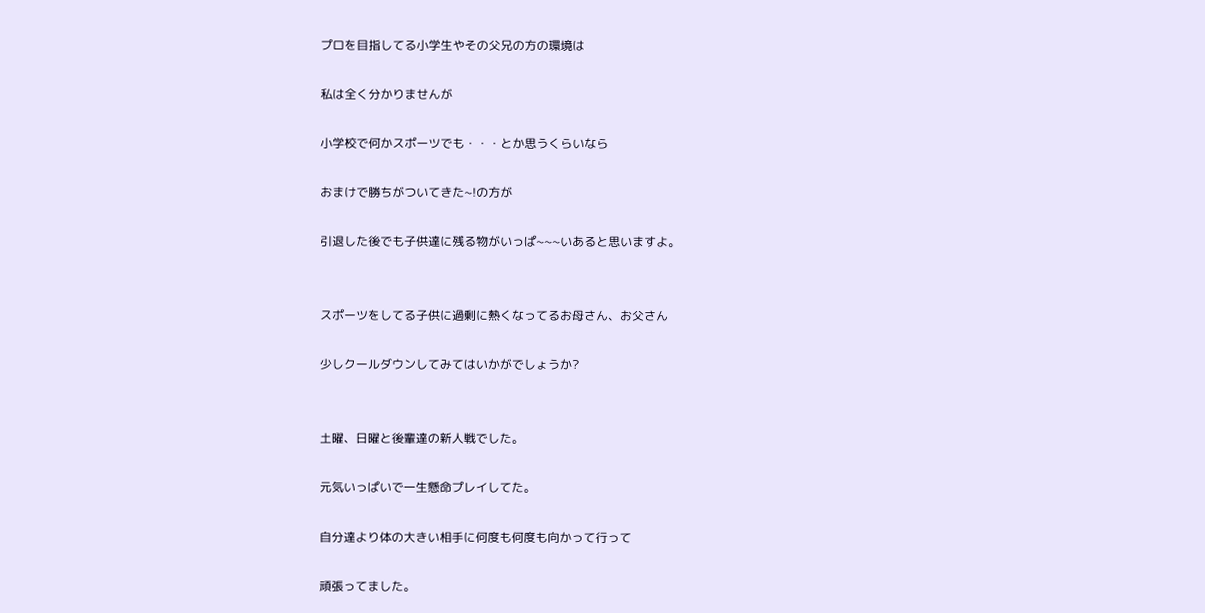プロを目指してる小学生やその父兄の方の環境は

私は全く分かりませんが

小学校で何かスポーツでも・・・とか思うくらいなら

おまけで勝ちがついてきた~!の方が

引退した後でも子供達に残る物がいっぱ~~~いあると思いますよ。


スポーツをしてる子供に過剰に熱くなってるお母さん、お父さん

少しクールダウンしてみてはいかがでしょうか?


土曜、日曜と後輩達の新人戦でした。

元気いっぱいで一生懸命プレイしてた。

自分達より体の大きい相手に何度も何度も向かって行って

頑張ってました。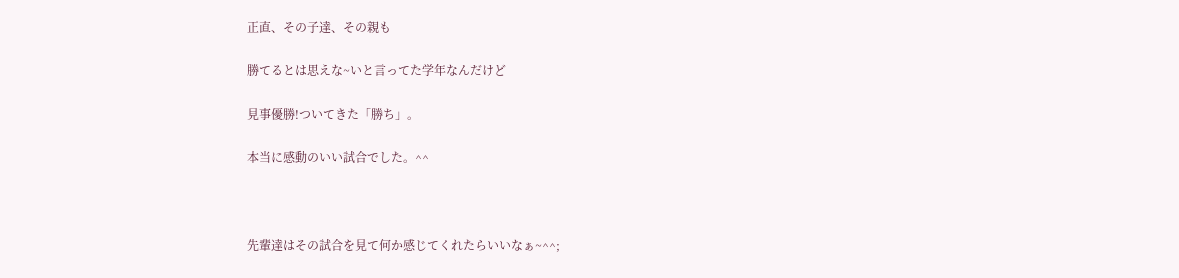正直、その子達、その親も

勝てるとは思えな~いと言ってた学年なんだけど

見事優勝!ついてきた「勝ち」。

本当に感動のいい試合でした。^^



先輩達はその試合を見て何か感じてくれたらいいなぁ~^^;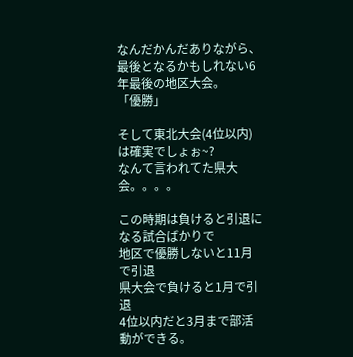なんだかんだありながら、
最後となるかもしれない6年最後の地区大会。
「優勝」

そして東北大会(4位以内)は確実でしょぉ~?
なんて言われてた県大会。。。。

この時期は負けると引退になる試合ばかりで
地区で優勝しないと11月で引退
県大会で負けると1月で引退
4位以内だと3月まで部活動ができる。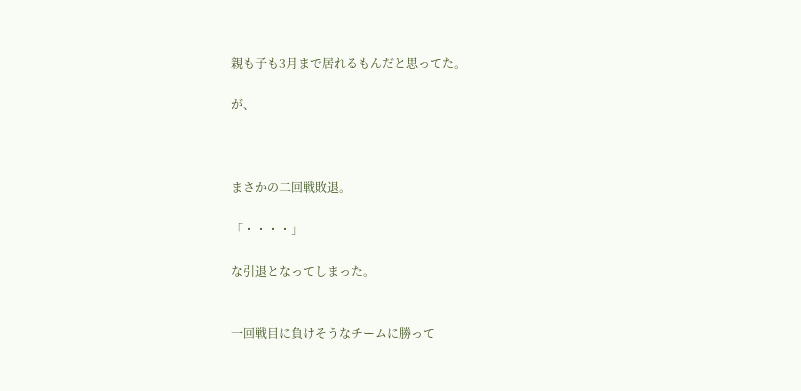親も子も3月まで居れるもんだと思ってた。

が、



まさかの二回戦敗退。

「・・・・」

な引退となってしまった。


一回戦目に負けそうなチームに勝って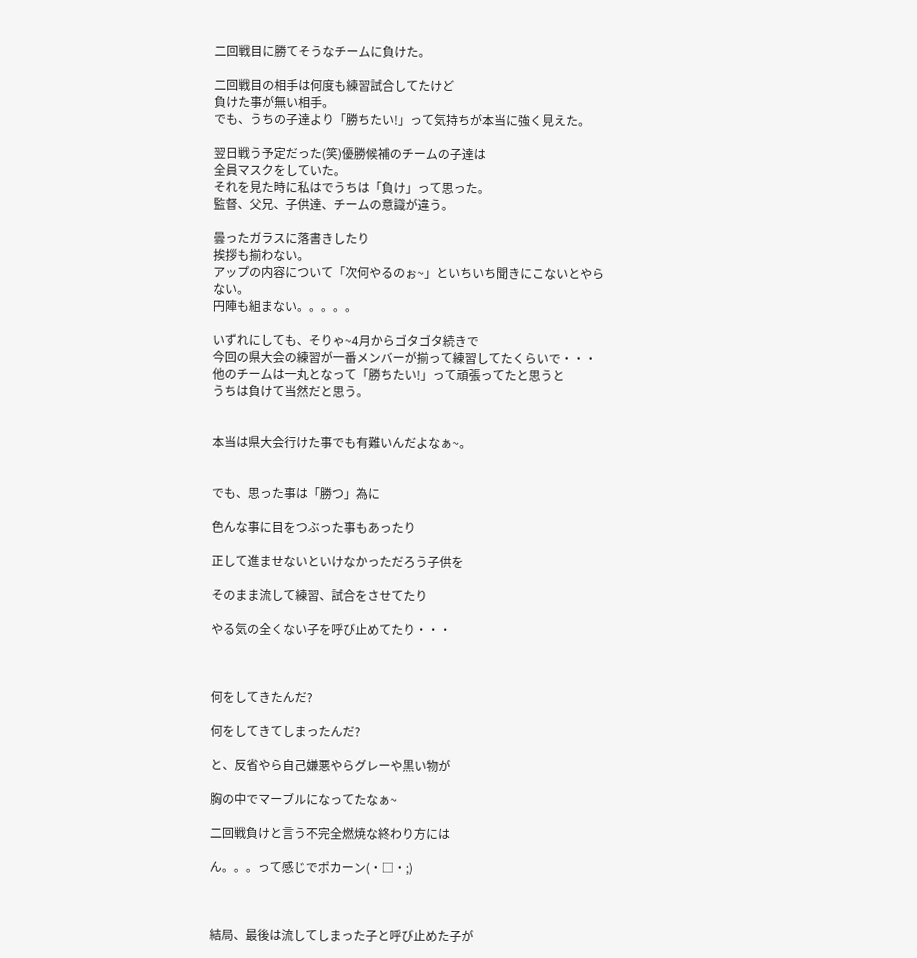二回戦目に勝てそうなチームに負けた。

二回戦目の相手は何度も練習試合してたけど
負けた事が無い相手。
でも、うちの子達より「勝ちたい!」って気持ちが本当に強く見えた。

翌日戦う予定だった(笑)優勝候補のチームの子達は
全員マスクをしていた。
それを見た時に私はでうちは「負け」って思った。
監督、父兄、子供達、チームの意識が違う。

曇ったガラスに落書きしたり
挨拶も揃わない。
アップの内容について「次何やるのぉ~」といちいち聞きにこないとやらない。
円陣も組まない。。。。。

いずれにしても、そりゃ~4月からゴタゴタ続きで
今回の県大会の練習が一番メンバーが揃って練習してたくらいで・・・
他のチームは一丸となって「勝ちたい!」って頑張ってたと思うと
うちは負けて当然だと思う。


本当は県大会行けた事でも有難いんだよなぁ~。


でも、思った事は「勝つ」為に

色んな事に目をつぶった事もあったり

正して進ませないといけなかっただろう子供を

そのまま流して練習、試合をさせてたり

やる気の全くない子を呼び止めてたり・・・



何をしてきたんだ?

何をしてきてしまったんだ?

と、反省やら自己嫌悪やらグレーや黒い物が

胸の中でマーブルになってたなぁ~

二回戦負けと言う不完全燃焼な終わり方には

ん。。。って感じでポカーン(・□・;)



結局、最後は流してしまった子と呼び止めた子が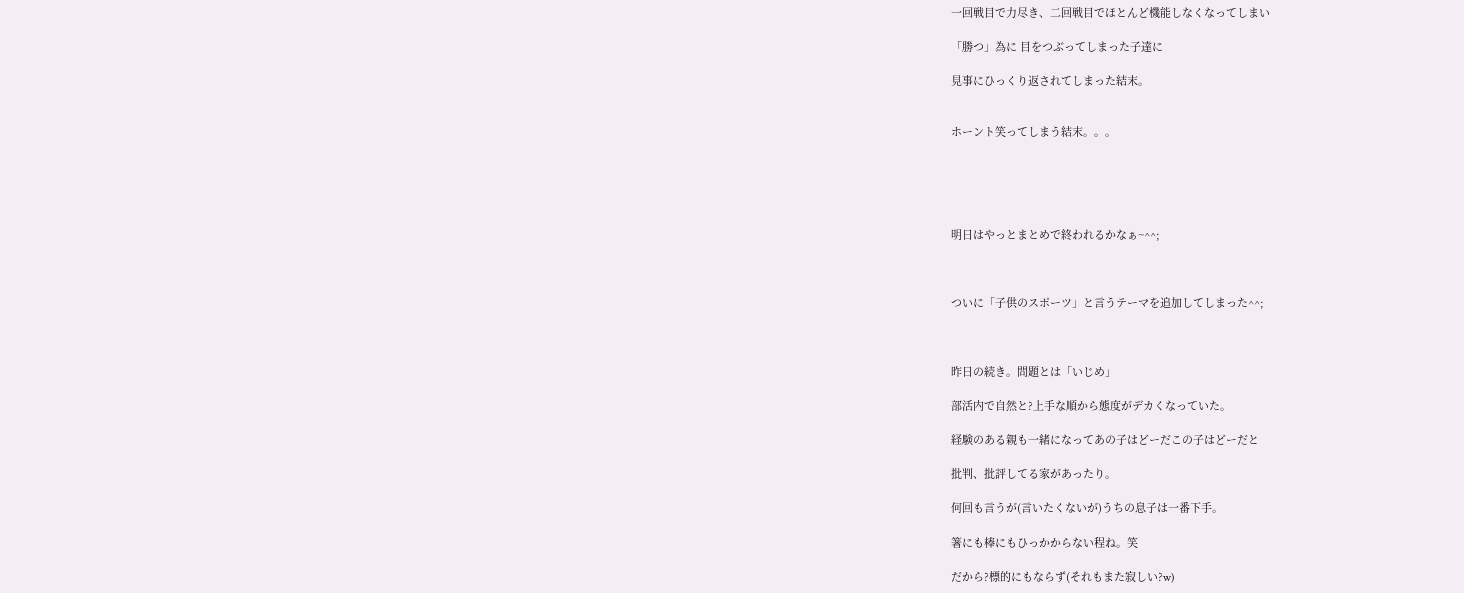一回戦目で力尽き、二回戦目でほとんど機能しなくなってしまい

「勝つ」為に 目をつぶってしまった子達に

見事にひっくり返されてしまった結末。


ホーント笑ってしまう結末。。。





明日はやっとまとめで終われるかなぁ~^^;



ついに「子供のスポーツ」と言うテーマを追加してしまった^^;



昨日の続き。問題とは「いじめ」

部活内で自然と?上手な順から態度がデカくなっていた。

経験のある親も一緒になってあの子はどーだこの子はどーだと

批判、批評してる家があったり。

何回も言うが(言いたくないが)うちの息子は一番下手。

箸にも棒にもひっかからない程ね。笑

だから?標的にもならず(それもまた寂しい?w)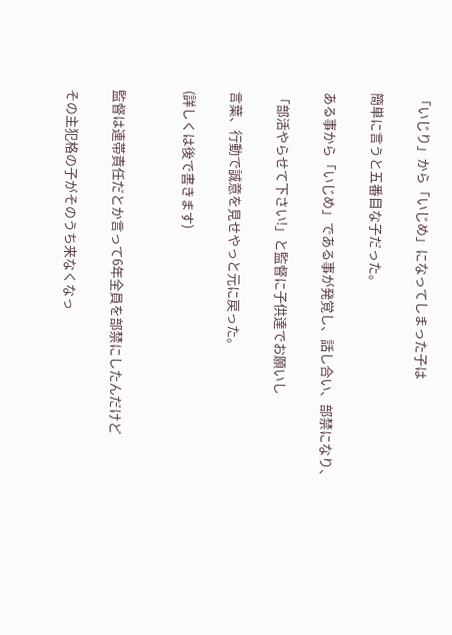「いじり」から「いじめ」になってしまった子は

簡単に言うと五番目な子だった。

ある事から「いじめ」である事が発覚し、話し合い、部禁になり、

「部活やらせて下さい!」と監督に子供達でお願いし

言葉、行動で誠意を見せやっと元に戻った。

(詳しくは後で書きます)


監督は連帯責任だとか言って6年全員を部禁にしたんだけど

その主犯格の子がそのうち来なくなっ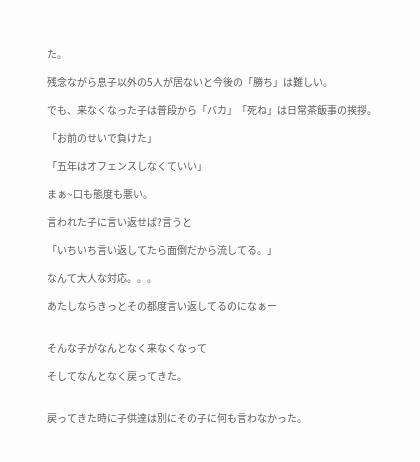た。

残念ながら息子以外の5人が居ないと今後の「勝ち」は難しい。

でも、来なくなった子は普段から「バカ」「死ね」は日常茶飯事の挨拶。

「お前のせいで負けた」

「五年はオフェンスしなくていい」

まぁ~口も態度も悪い。

言われた子に言い返せば?言うと

「いちいち言い返してたら面倒だから流してる。」

なんて大人な対応。。。

あたしならきっとその都度言い返してるのになぁー


そんな子がなんとなく来なくなって

そしてなんとなく戻ってきた。


戻ってきた時に子供達は別にその子に何も言わなかった。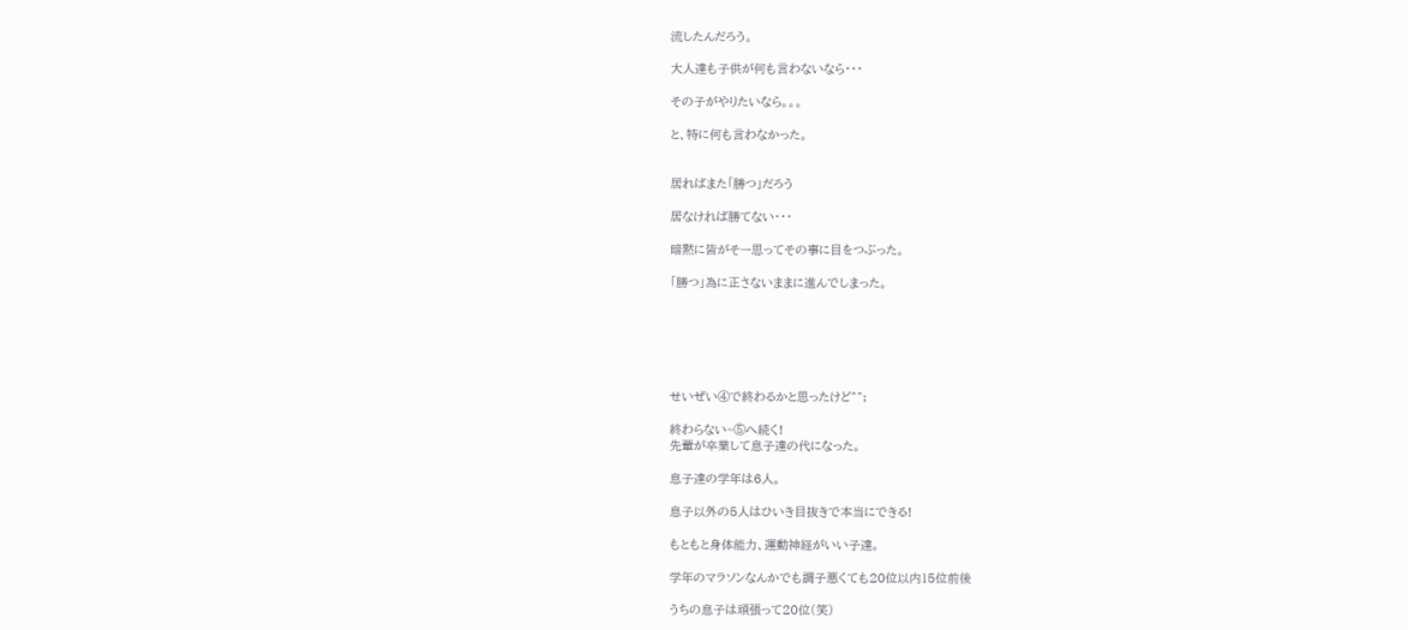流したんだろう。

大人達も子供が何も言わないなら・・・

その子がやりたいなら。。。

と、特に何も言わなかった。


居ればまた「勝つ」だろう

居なければ勝てない・・・

暗黙に皆がそー思ってその事に目をつぶった。

「勝つ」為に正さないままに進んでしまった。






せいぜい④で終わるかと思ったけど^^;

終わらない~⑤へ続く!
先輩が卒業して息子達の代になった。

息子達の学年は6人。

息子以外の5人はひいき目抜きで本当にできる!

もともと身体能力、運動神経がいい子達。

学年のマラソンなんかでも調子悪くても20位以内15位前後

うちの息子は頑張って20位(笑)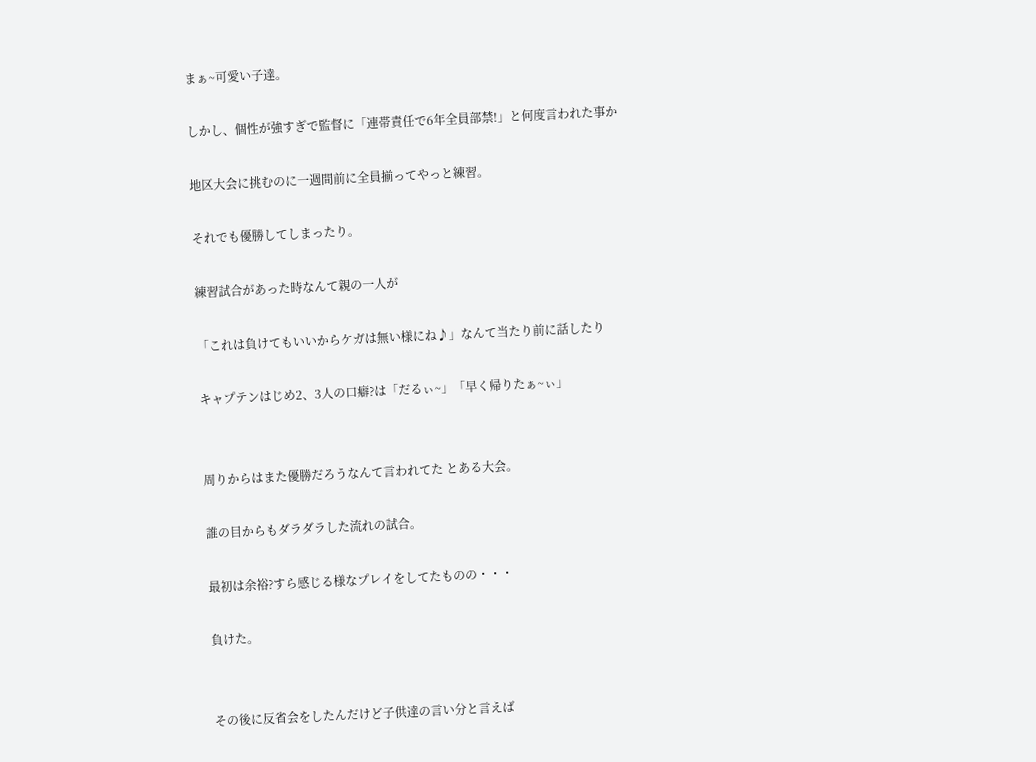まぁ~可愛い子達。

しかし、個性が強すぎで監督に「連帯責任で6年全員部禁!」と何度言われた事か

地区大会に挑むのに一週間前に全員揃ってやっと練習。

それでも優勝してしまったり。

練習試合があった時なんて親の一人が

「これは負けてもいいからケガは無い様にね♪」なんて当たり前に話したり

キャプテンはじめ2、3人の口癖?は「だるぃ~」「早く帰りたぁ~ぃ」


周りからはまた優勝だろうなんて言われてた とある大会。

誰の目からもダラダラした流れの試合。

最初は余裕?すら感じる様なプレイをしてたものの・・・

負けた。


その後に反省会をしたんだけど子供達の言い分と言えば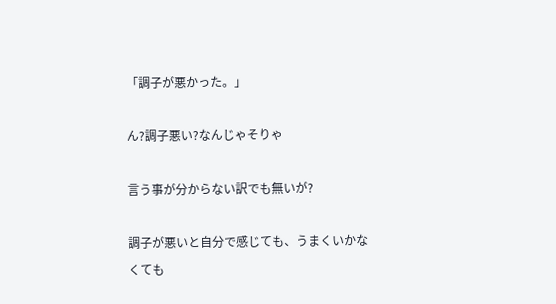「調子が悪かった。」

ん?調子悪い?なんじゃそりゃ

言う事が分からない訳でも無いが?

調子が悪いと自分で感じても、うまくいかなくても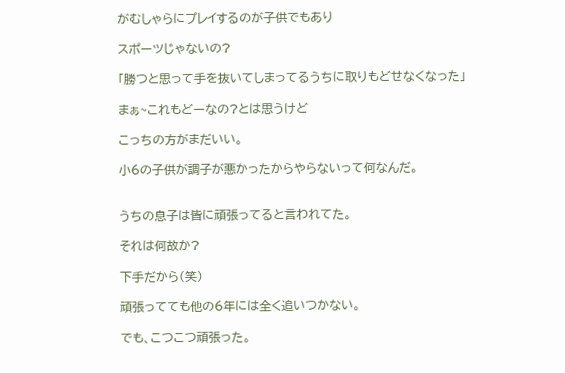がむしゃらにプレイするのが子供でもあり

スポーツじゃないの?

「勝つと思って手を抜いてしまってるうちに取りもどせなくなった」

まぁ~これもどーなの?とは思うけど

こっちの方がまだいい。

小6の子供が調子が悪かったからやらないって何なんだ。


うちの息子は皆に頑張ってると言われてた。

それは何故か?

下手だから(笑)

頑張ってても他の6年には全く追いつかない。

でも、こつこつ頑張った。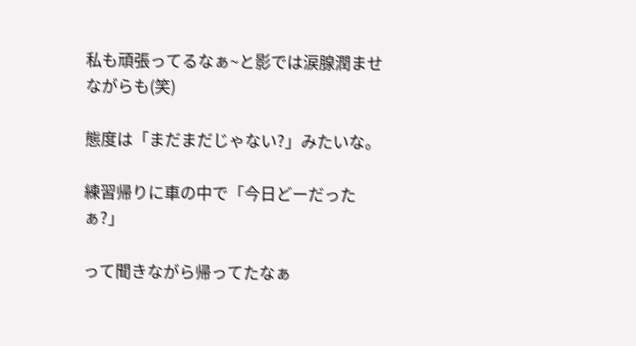私も頑張ってるなぁ~と影では涙腺潤ませながらも(笑)

態度は「まだまだじゃない?」みたいな。

練習帰りに車の中で「今日どーだったぁ?」

って聞きながら帰ってたなぁ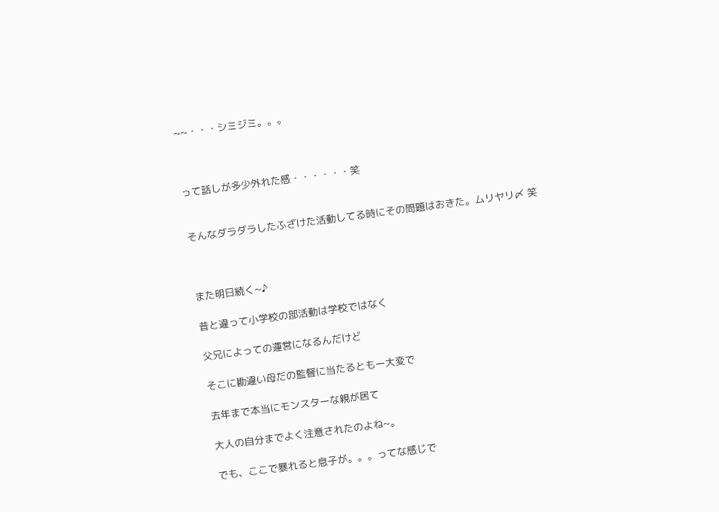~~・・・シミジミ。。。



って話しが多少外れた感・・・・・・笑


そんなダラダラしたふざけた活動してる時にその問題はおきた。ムリヤリ〆 笑



また明日続く~♪

昔と違って小学校の部活動は学校ではなく

父兄によっての運営になるんだけど

そこに勘違い母だの監督に当たるともー大変で

去年まで本当にモンスターな親が居て

大人の自分までよく注意されたのよね~。

でも、ここで暴れると息子が。。。ってな感じで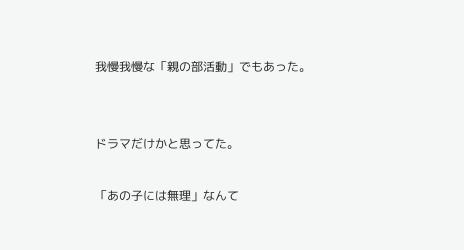我慢我慢な「親の部活動」でもあった。


ドラマだけかと思ってた。

「あの子には無理」なんて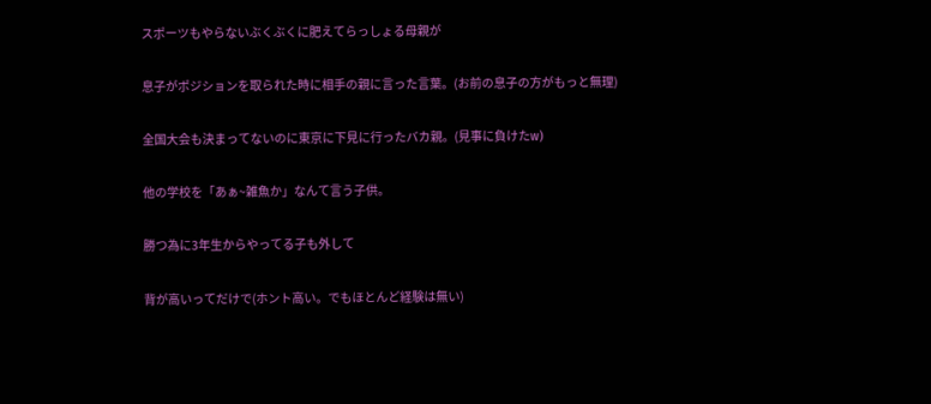スポーツもやらないぶくぶくに肥えてらっしょる母親が

息子がポジションを取られた時に相手の親に言った言葉。(お前の息子の方がもっと無理)

全国大会も決まってないのに東京に下見に行ったバカ親。(見事に負けたw)

他の学校を「あぁ~雑魚か」なんて言う子供。

勝つ為に3年生からやってる子も外して

背が高いってだけで(ホント高い。でもほとんど経験は無い)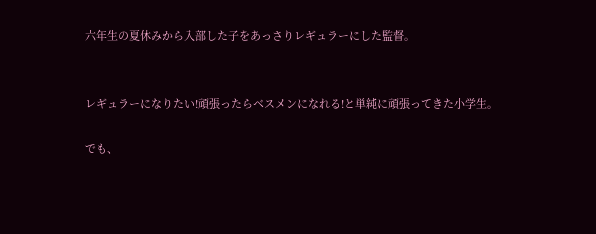六年生の夏休みから入部した子をあっさりレギュラーにした監督。


レギュラーになりたい!頑張ったらベスメンになれる!と単純に頑張ってきた小学生。

でも、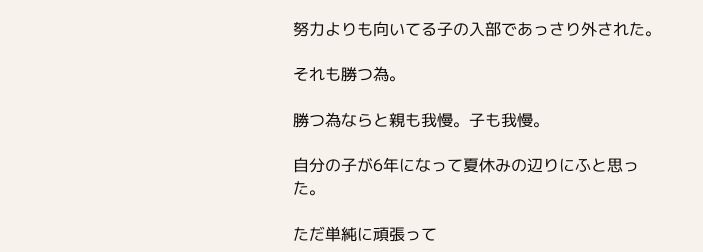努力よりも向いてる子の入部であっさり外された。

それも勝つ為。

勝つ為ならと親も我慢。子も我慢。

自分の子が6年になって夏休みの辺りにふと思った。

ただ単純に頑張って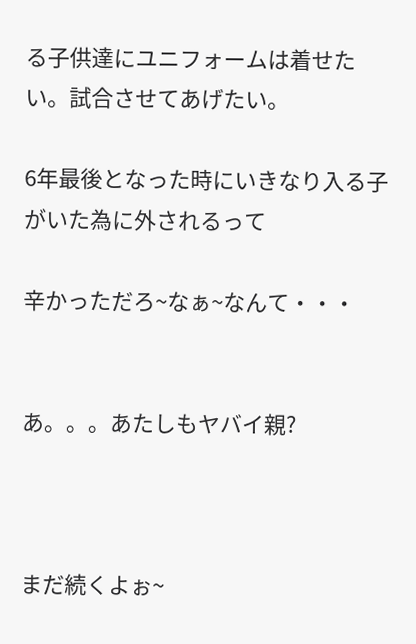る子供達にユニフォームは着せたい。試合させてあげたい。

6年最後となった時にいきなり入る子がいた為に外されるって

辛かっただろ~なぁ~なんて・・・


あ。。。あたしもヤバイ親?



まだ続くよぉ~